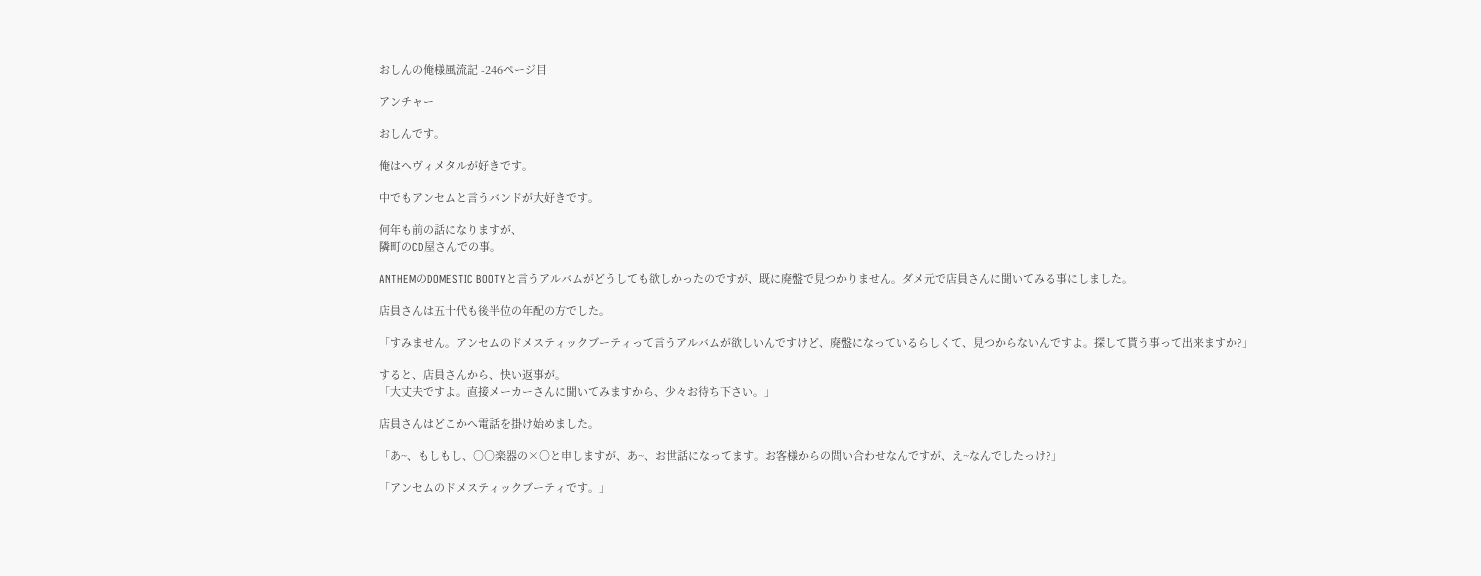おしんの俺様風流記 -246ページ目

アンチャー

おしんです。

俺はヘヴィメタルが好きです。

中でもアンセムと言うバンドが大好きです。

何年も前の話になりますが、
隣町のCD屋さんでの事。

ANTHEMのDOMESTIC BOOTYと言うアルバムがどうしても欲しかったのですが、既に廃盤で見つかりません。ダメ元で店員さんに聞いてみる事にしました。

店員さんは五十代も後半位の年配の方でした。

「すみません。アンセムのドメスティックブーティって言うアルバムが欲しいんですけど、廃盤になっているらしくて、見つからないんですよ。探して貰う事って出来ますか?」

すると、店員さんから、快い返事が。
「大丈夫ですよ。直接メーカーさんに聞いてみますから、少々お待ち下さい。」

店員さんはどこかへ電話を掛け始めました。

「あ~、もしもし、○○楽器の×○と申しますが、あ~、お世話になってます。お客様からの問い合わせなんですが、え~なんでしたっけ?」

「アンセムのドメスティックブーティです。」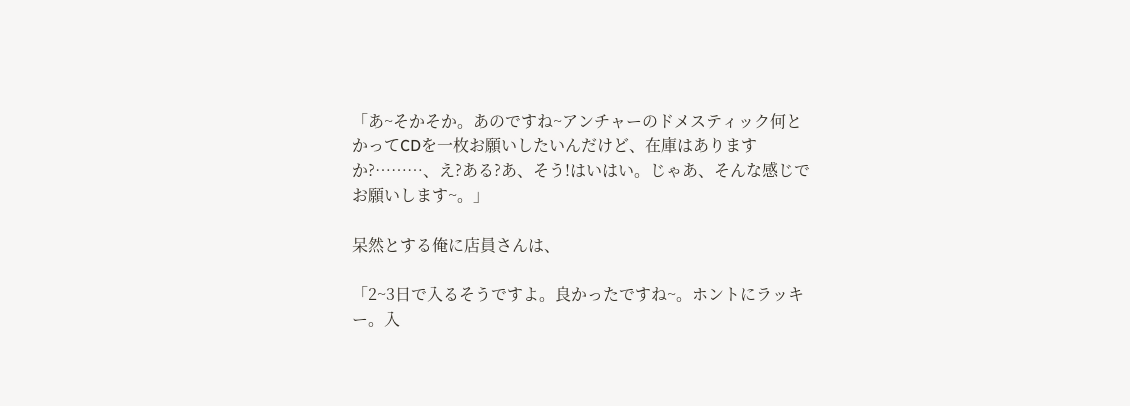「あ~そかそか。あのですね~アンチャーのドメスティック何とかってCDを一枚お願いしたいんだけど、在庫はありますか?………、え?ある?あ、そう!はいはい。じゃあ、そんな感じでお願いします~。」

呆然とする俺に店員さんは、

「2~3日で入るそうですよ。良かったですね~。ホントにラッキー。入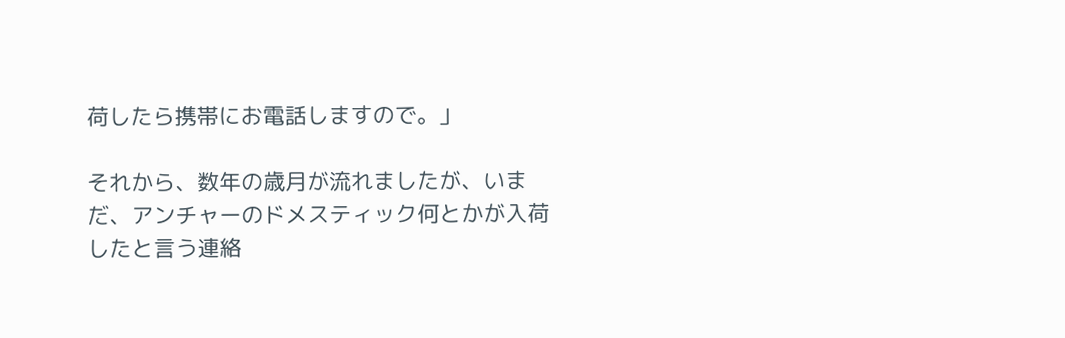荷したら携帯にお電話しますので。」

それから、数年の歳月が流れましたが、いまだ、アンチャーのドメスティック何とかが入荷したと言う連絡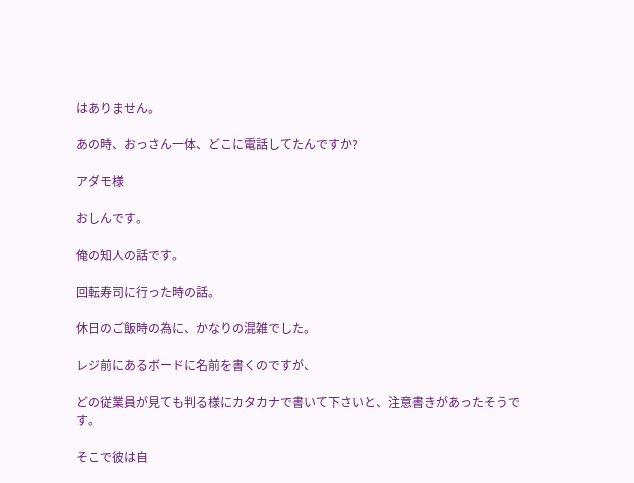はありません。

あの時、おっさん一体、どこに電話してたんですか?

アダモ様

おしんです。

俺の知人の話です。

回転寿司に行った時の話。

休日のご飯時の為に、かなりの混雑でした。

レジ前にあるボードに名前を書くのですが、

どの従業員が見ても判る様にカタカナで書いて下さいと、注意書きがあったそうです。

そこで彼は自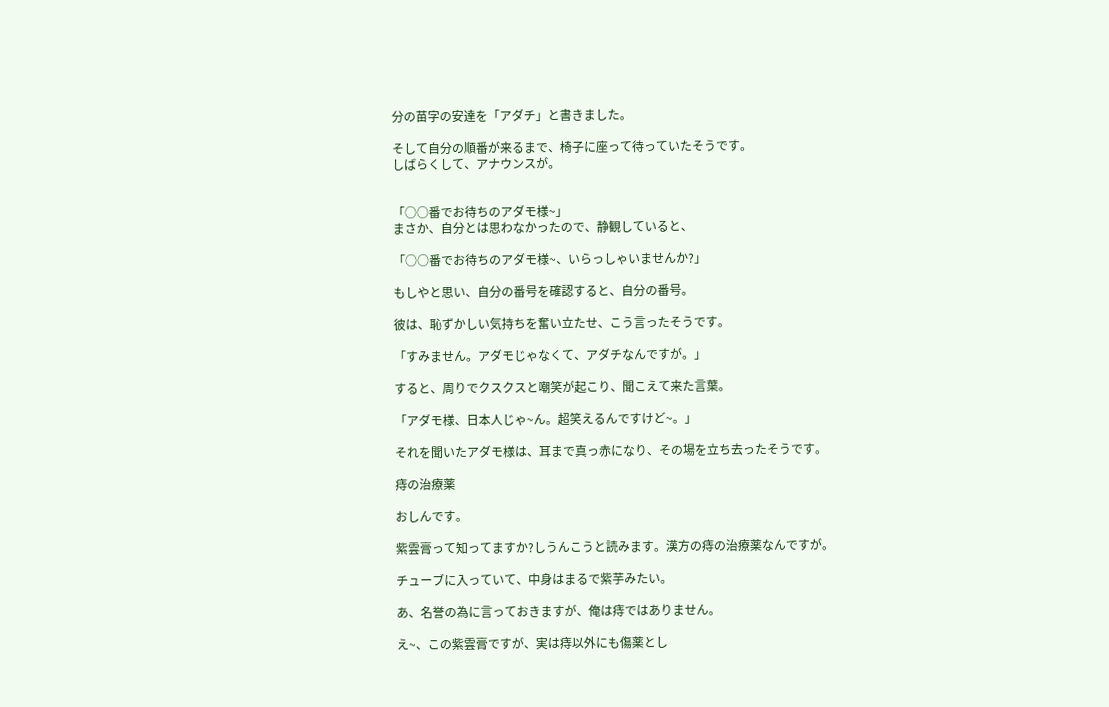分の苗字の安達を「アダチ」と書きました。

そして自分の順番が来るまで、椅子に座って待っていたそうです。
しばらくして、アナウンスが。


「○○番でお待ちのアダモ様~」
まさか、自分とは思わなかったので、静観していると、

「○○番でお待ちのアダモ様~、いらっしゃいませんか?」

もしやと思い、自分の番号を確認すると、自分の番号。

彼は、恥ずかしい気持ちを奮い立たせ、こう言ったそうです。

「すみません。アダモじゃなくて、アダチなんですが。」

すると、周りでクスクスと嘲笑が起こり、聞こえて来た言葉。

「アダモ様、日本人じゃ~ん。超笑えるんですけど~。」

それを聞いたアダモ様は、耳まで真っ赤になり、その場を立ち去ったそうです。

痔の治療薬

おしんです。

紫雲膏って知ってますか?しうんこうと読みます。漢方の痔の治療薬なんですが。

チューブに入っていて、中身はまるで紫芋みたい。

あ、名誉の為に言っておきますが、俺は痔ではありません。

え~、この紫雲膏ですが、実は痔以外にも傷薬とし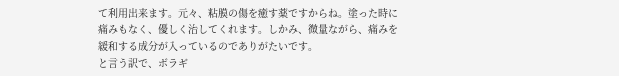て利用出来ます。元々、粘膜の傷を癒す薬ですからね。塗った時に痛みもなく、優しく治してくれます。しかみ、微量ながら、痛みを緩和する成分が入っているのでありがたいです。
と言う訳で、ボラギ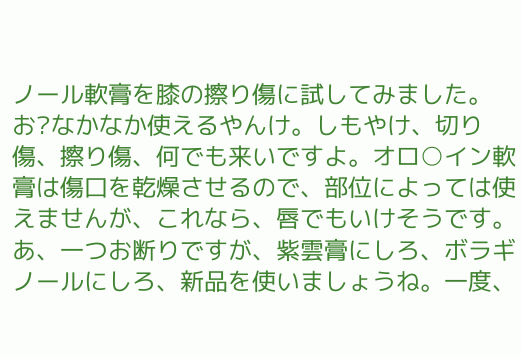ノール軟膏を膝の擦り傷に試してみました。
お?なかなか使えるやんけ。しもやけ、切り傷、擦り傷、何でも来いですよ。オロ○イン軟膏は傷口を乾燥させるので、部位によっては使えませんが、これなら、唇でもいけそうです。
あ、一つお断りですが、紫雲膏にしろ、ボラギノールにしろ、新品を使いましょうね。一度、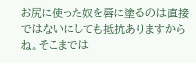お尻に使った奴を唇に塗るのは直接ではないにしても抵抗ありますからね。そこまでは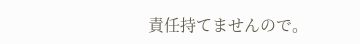責任持てませんので。